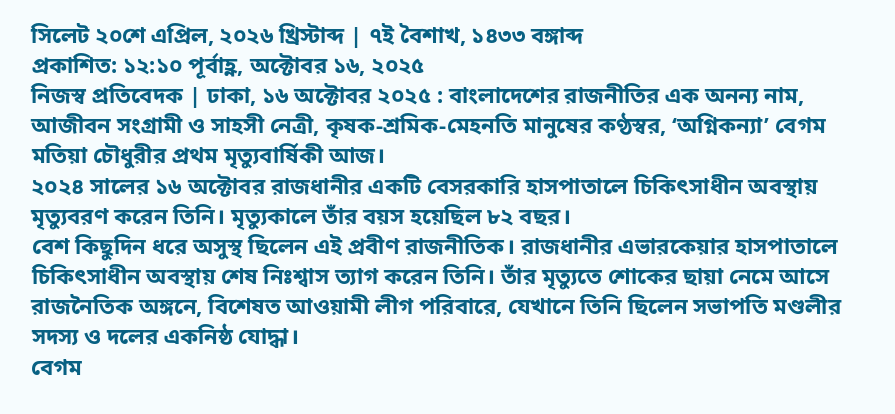সিলেট ২০শে এপ্রিল, ২০২৬ খ্রিস্টাব্দ | ৭ই বৈশাখ, ১৪৩৩ বঙ্গাব্দ
প্রকাশিত: ১২:১০ পূর্বাহ্ণ, অক্টোবর ১৬, ২০২৫
নিজস্ব প্রতিবেদক | ঢাকা, ১৬ অক্টোবর ২০২৫ : বাংলাদেশের রাজনীতির এক অনন্য নাম, আজীবন সংগ্রামী ও সাহসী নেত্রী, কৃষক-শ্রমিক-মেহনতি মানুষের কণ্ঠস্বর, ‘অগ্নিকন্যা’ বেগম মতিয়া চৌধুরীর প্রথম মৃত্যুবার্ষিকী আজ।
২০২৪ সালের ১৬ অক্টোবর রাজধানীর একটি বেসরকারি হাসপাতালে চিকিৎসাধীন অবস্থায় মৃত্যুবরণ করেন তিনি। মৃত্যুকালে তাঁর বয়স হয়েছিল ৮২ বছর।
বেশ কিছুদিন ধরে অসুস্থ ছিলেন এই প্রবীণ রাজনীতিক। রাজধানীর এভারকেয়ার হাসপাতালে চিকিৎসাধীন অবস্থায় শেষ নিঃশ্বাস ত্যাগ করেন তিনি। তাঁর মৃত্যুতে শোকের ছায়া নেমে আসে রাজনৈতিক অঙ্গনে, বিশেষত আওয়ামী লীগ পরিবারে, যেখানে তিনি ছিলেন সভাপতি মণ্ডলীর সদস্য ও দলের একনিষ্ঠ যোদ্ধা।
বেগম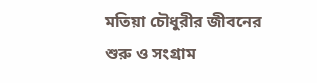মতিয়া চৌধুরীর জীবনের শুরু ও সংগ্রাম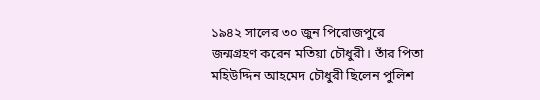১৯৪২ সালের ৩০ জুন পিরোজপুরে জন্মগ্রহণ করেন মতিয়া চৌধুরী। তাঁর পিতা মহিউদ্দিন আহমেদ চৌধুরী ছিলেন পুলিশ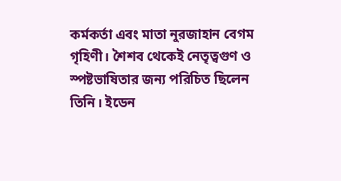কর্মকর্তা এবং মাতা নুরজাহান বেগম গৃহিণী। শৈশব থেকেই নেতৃত্বগুণ ও স্পষ্টভাষিতার জন্য পরিচিত ছিলেন তিনি। ইডেন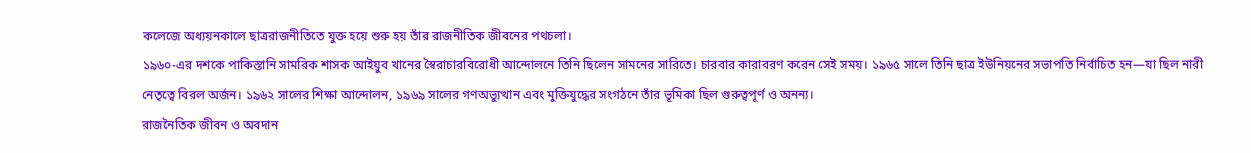কলেজে অধ্যয়নকালে ছাত্ররাজনীতিতে যুক্ত হয়ে শুরু হয় তাঁর রাজনীতিক জীবনের পথচলা।
১৯৬০-এর দশকে পাকিস্তানি সামরিক শাসক আইয়ুব খানের স্বৈরাচারবিরোধী আন্দোলনে তিনি ছিলেন সামনের সারিতে। চারবার কারাবরণ করেন সেই সময়। ১৯৬৫ সালে তিনি ছাত্র ইউনিয়নের সভাপতি নির্বাচিত হন—যা ছিল নারী নেতৃত্বে বিরল অর্জন। ১৯৬২ সালের শিক্ষা আন্দোলন, ১৯৬৯ সালের গণঅভ্যুত্থান এবং মুক্তিযুদ্ধের সংগঠনে তাঁর ভূমিকা ছিল গুরুত্বপূর্ণ ও অনন্য।
রাজনৈতিক জীবন ও অবদান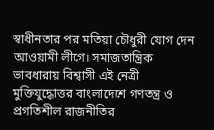স্বাধীনতার পর মতিয়া চৌধুরী যোগ দেন আওয়ামী লীগে। সমাজতান্ত্রিক ভাবধারায় বিশ্বাসী এই নেত্রী মুক্তিযুদ্ধোত্তর বাংলাদেশে গণতন্ত্র ও প্রগতিশীল রাজনীতির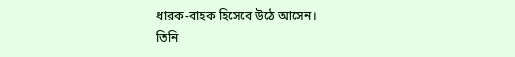ধারক-বাহক হিসেবে উঠে আসেন।
তিনি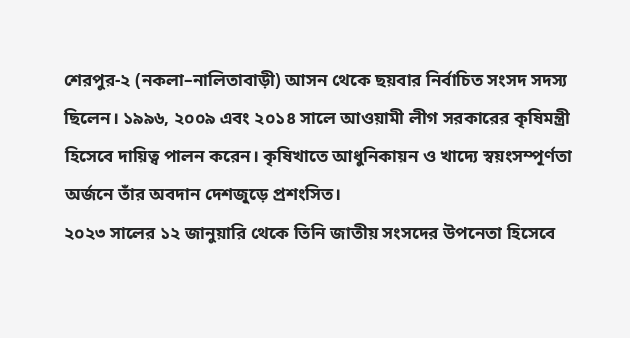শেরপুর-২ (নকলা–নালিতাবাড়ী) আসন থেকে ছয়বার নির্বাচিত সংসদ সদস্য ছিলেন। ১৯৯৬, ২০০৯ এবং ২০১৪ সালে আওয়ামী লীগ সরকারের কৃষিমন্ত্রী হিসেবে দায়িত্ব পালন করেন। কৃষিখাতে আধুনিকায়ন ও খাদ্যে স্বয়ংসম্পূর্ণতা অর্জনে তাঁর অবদান দেশজুড়ে প্রশংসিত।
২০২৩ সালের ১২ জানুয়ারি থেকে তিনি জাতীয় সংসদের উপনেতা হিসেবে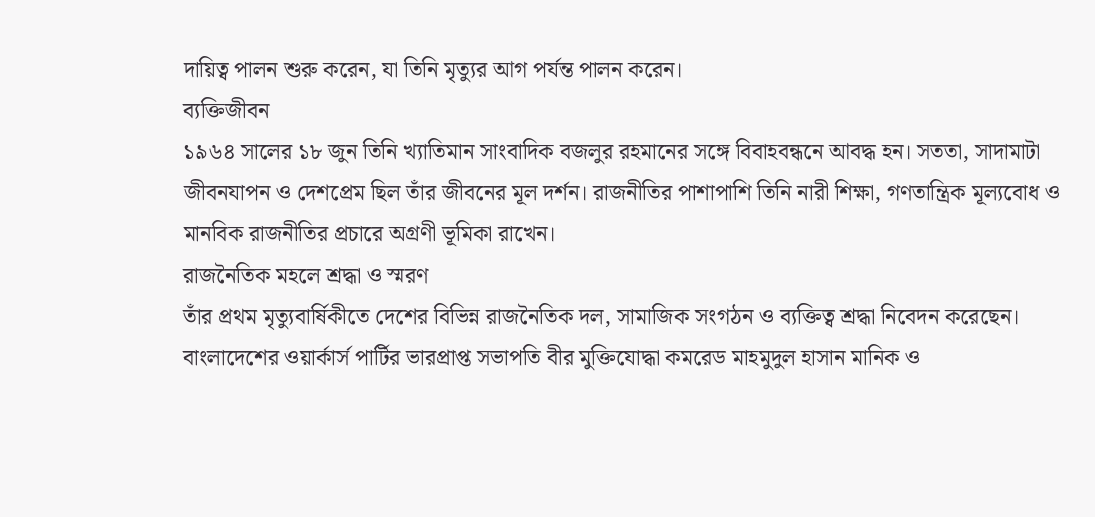দায়িত্ব পালন শুরু করেন, যা তিনি মৃত্যুর আগ পর্যন্ত পালন করেন।
ব্যক্তিজীবন
১৯৬৪ সালের ১৮ জুন তিনি খ্যাতিমান সাংবাদিক বজলুর রহমানের সঙ্গে বিবাহবন্ধনে আবদ্ধ হন। সততা, সাদামাটা জীবনযাপন ও দেশপ্রেম ছিল তাঁর জীবনের মূল দর্শন। রাজনীতির পাশাপাশি তিনি নারী শিক্ষা, গণতান্ত্রিক মূল্যবোধ ও মানবিক রাজনীতির প্রচারে অগ্রণী ভূমিকা রাখেন।
রাজনৈতিক মহলে শ্রদ্ধা ও স্মরণ
তাঁর প্রথম মৃত্যুবার্ষিকীতে দেশের বিভিন্ন রাজনৈতিক দল, সামাজিক সংগঠন ও ব্যক্তিত্ব শ্রদ্ধা নিবেদন করেছেন।
বাংলাদেশের ওয়ার্কার্স পার্টির ভারপ্রাপ্ত সভাপতি বীর মুক্তিযোদ্ধা কমরেড মাহমুদুল হাসান মানিক ও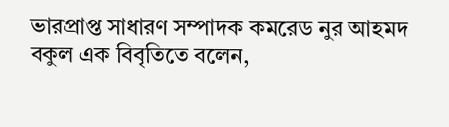ভারপ্রাপ্ত সাধারণ সম্পাদক কমরেড নুর আহমদ বকুল এক বিবৃতিতে বলেন,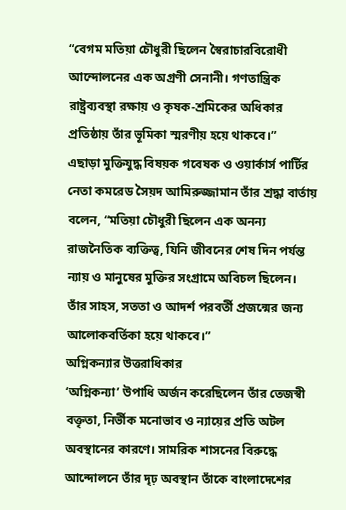“বেগম মতিয়া চৌধুরী ছিলেন স্বৈরাচারবিরোধী আন্দোলনের এক অগ্রণী সেনানী। গণতান্ত্রিক রাষ্ট্রব্যবস্থা রক্ষায় ও কৃষক-শ্রমিকের অধিকার প্রতিষ্ঠায় তাঁর ভূমিকা স্মরণীয় হয়ে থাকবে।”
এছাড়া মুক্তিযুদ্ধ বিষয়ক গবেষক ও ওয়ার্কার্স পার্টির নেতা কমরেড সৈয়দ আমিরুজ্জামান তাঁর শ্রদ্ধা বার্তায় বলেন, “মতিয়া চৌধুরী ছিলেন এক অনন্য রাজনৈতিক ব্যক্তিত্ব, যিনি জীবনের শেষ দিন পর্যন্ত ন্যায় ও মানুষের মুক্তির সংগ্রামে অবিচল ছিলেন। তাঁর সাহস, সততা ও আদর্শ পরবর্তী প্রজন্মের জন্য আলোকবর্তিকা হয়ে থাকবে।”
অগ্নিকন্যার উত্তরাধিকার
‘অগ্নিকন্যা’ উপাধি অর্জন করেছিলেন তাঁর তেজস্বী বক্তৃতা, নির্ভীক মনোভাব ও ন্যায়ের প্রতি অটল অবস্থানের কারণে। সামরিক শাসনের বিরুদ্ধে আন্দোলনে তাঁর দৃঢ় অবস্থান তাঁকে বাংলাদেশের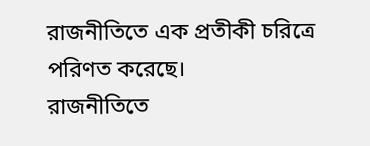রাজনীতিতে এক প্রতীকী চরিত্রে পরিণত করেছে।
রাজনীতিতে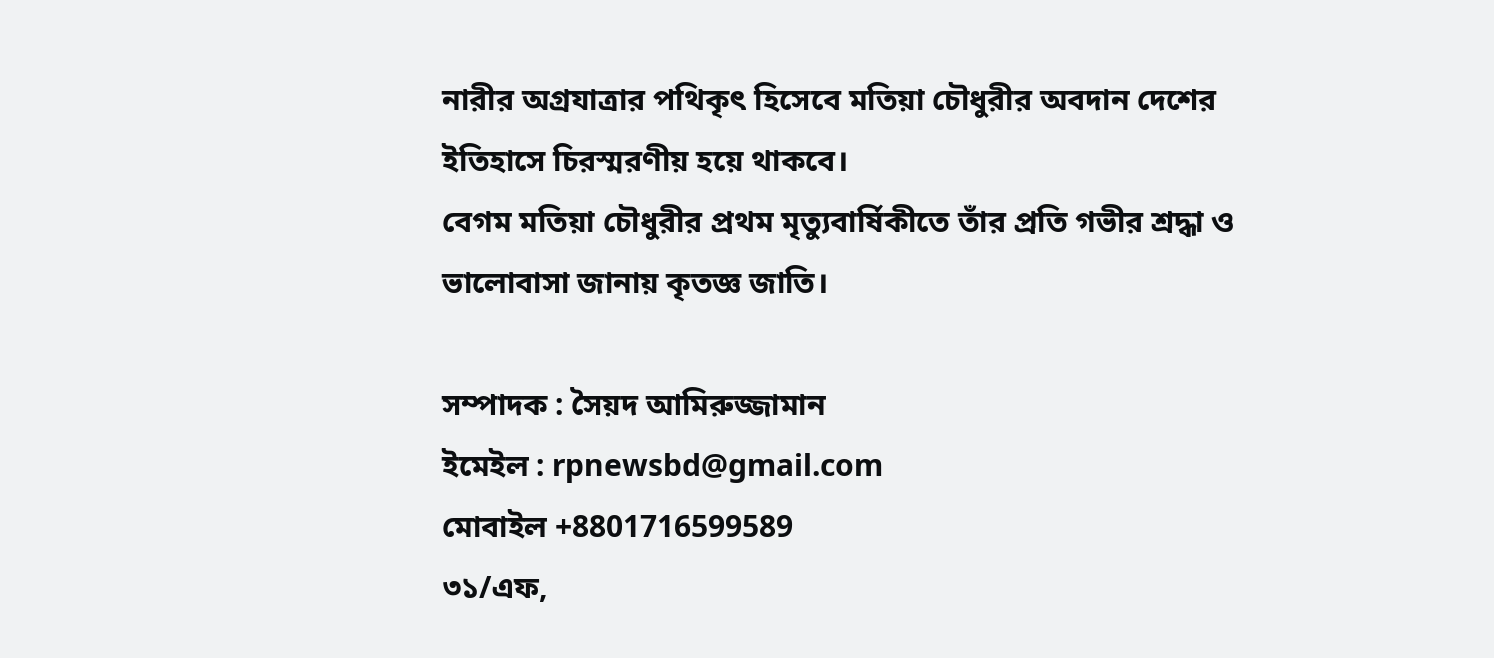নারীর অগ্রযাত্রার পথিকৃৎ হিসেবে মতিয়া চৌধুরীর অবদান দেশের ইতিহাসে চিরস্মরণীয় হয়ে থাকবে।
বেগম মতিয়া চৌধুরীর প্রথম মৃত্যুবার্ষিকীতে তাঁর প্রতি গভীর শ্রদ্ধা ও ভালোবাসা জানায় কৃতজ্ঞ জাতি।

সম্পাদক : সৈয়দ আমিরুজ্জামান
ইমেইল : rpnewsbd@gmail.com
মোবাইল +8801716599589
৩১/এফ,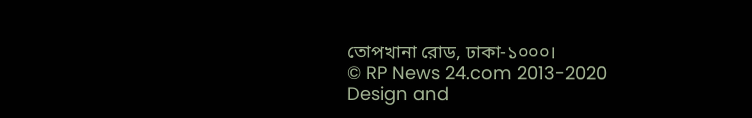তোপখানা রোড, ঢাকা-১০০০।
© RP News 24.com 2013-2020
Design and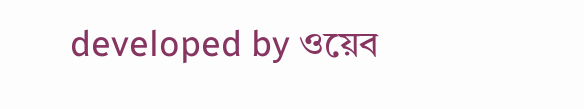developed by ওয়েব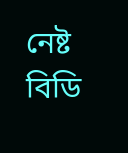নেষ্ট বিডি